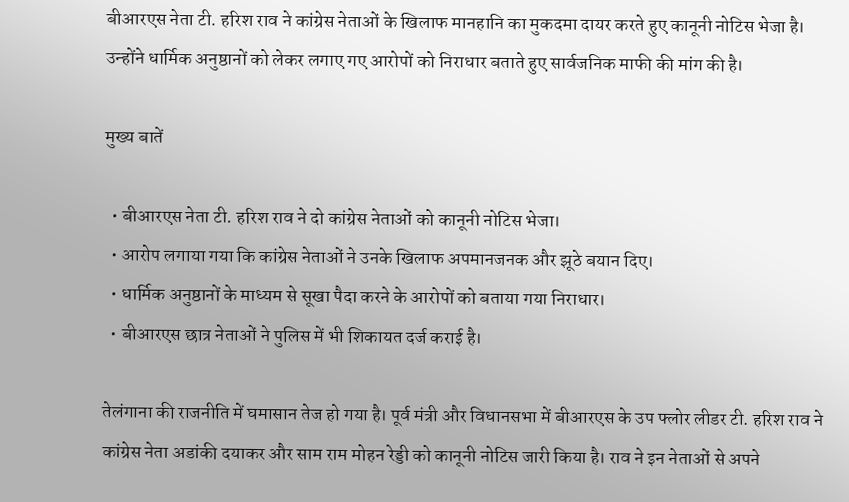बीआरएस नेता टी. हरिश राव ने कांग्रेस नेताओं के खिलाफ मानहानि का मुकदमा दायर करते हुए कानूनी नोटिस भेजा है। उन्होंने धार्मिक अनुष्ठानों को लेकर लगाए गए आरोपों को निराधार बताते हुए सार्वजनिक माफी की मांग की है।

मुख्य बातें

  • बीआरएस नेता टी. हरिश राव ने दो कांग्रेस नेताओं को कानूनी नोटिस भेजा।
  • आरोप लगाया गया कि कांग्रेस नेताओं ने उनके खिलाफ अपमानजनक और झूठे बयान दिए।
  • धार्मिक अनुष्ठानों के माध्यम से सूखा पैदा करने के आरोपों को बताया गया निराधार।
  • बीआरएस छात्र नेताओं ने पुलिस में भी शिकायत दर्ज कराई है।

तेलंगाना की राजनीति में घमासान तेज हो गया है। पूर्व मंत्री और विधानसभा में बीआरएस के उप फ्लोर लीडर टी. हरिश राव ने कांग्रेस नेता अडांकी दयाकर और साम राम मोहन रेड्डी को कानूनी नोटिस जारी किया है। राव ने इन नेताओं से अपने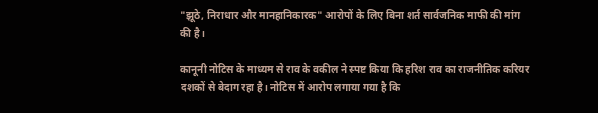"झूठे, निराधार और मानहानिकारक" आरोपों के लिए बिना शर्त सार्वजनिक माफी की मांग की है।

कानूनी नोटिस के माध्यम से राव के वकील ने स्पष्ट किया कि हरिश राव का राजनीतिक करियर दशकों से बेदाग रहा है। नोटिस में आरोप लगाया गया है कि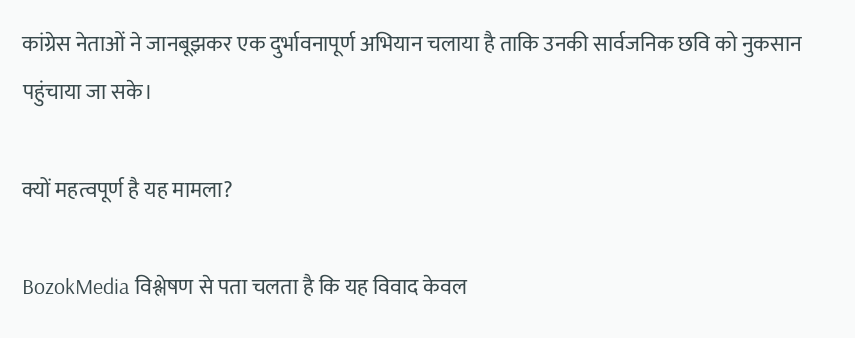कांग्रेस नेताओं ने जानबूझकर एक दुर्भावनापूर्ण अभियान चलाया है ताकि उनकी सार्वजनिक छवि को नुकसान पहुंचाया जा सके।

क्यों महत्वपूर्ण है यह मामला?

BozokMedia विश्लेषण से पता चलता है कि यह विवाद केवल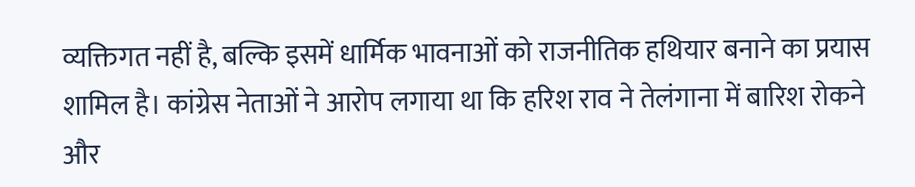व्यक्तिगत नहीं है, बल्कि इसमें धार्मिक भावनाओं को राजनीतिक हथियार बनाने का प्रयास शामिल है। कांग्रेस नेताओं ने आरोप लगाया था कि हरिश राव ने तेलंगाना में बारिश रोकने और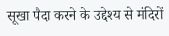सूखा पैदा करने के उद्देश्य से मंदिरों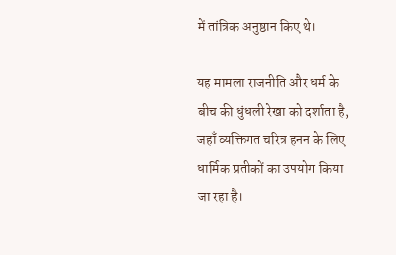में तांत्रिक अनुष्ठान किए थे।

यह मामला राजनीति और धर्म के बीच की धुंधली रेखा को दर्शाता है, जहाँ व्यक्तिगत चरित्र हनन के लिए धार्मिक प्रतीकों का उपयोग किया जा रहा है।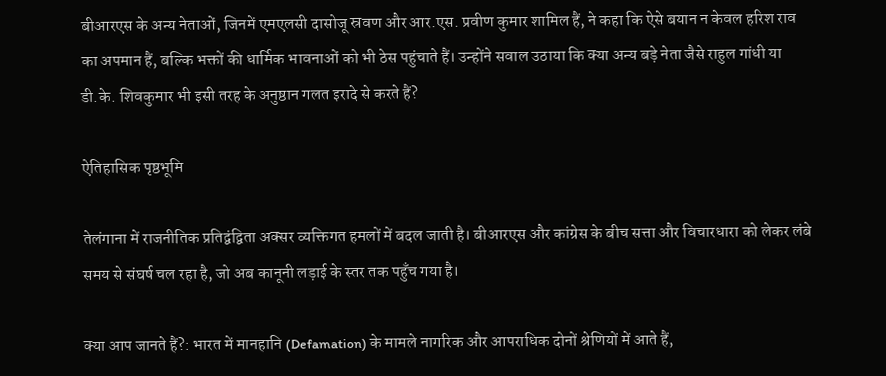बीआरएस के अन्य नेताओं, जिनमें एमएलसी दासोजू स्रवण और आर.एस. प्रवीण कुमार शामिल हैं, ने कहा कि ऐसे बयान न केवल हरिश राव का अपमान हैं, बल्कि भक्तों की धार्मिक भावनाओं को भी ठेस पहुंचाते हैं। उन्होंने सवाल उठाया कि क्या अन्य बड़े नेता जैसे राहुल गांधी या डी.के. शिवकुमार भी इसी तरह के अनुष्ठान गलत इरादे से करते हैं?

ऐतिहासिक पृष्ठभूमि

तेलंगाना में राजनीतिक प्रतिद्वंद्विता अक्सर व्यक्तिगत हमलों में बदल जाती है। बीआरएस और कांग्रेस के बीच सत्ता और विचारधारा को लेकर लंबे समय से संघर्ष चल रहा है, जो अब कानूनी लड़ाई के स्तर तक पहुँच गया है।

क्या आप जानते हैं?: भारत में मानहानि (Defamation) के मामले नागरिक और आपराधिक दोनों श्रेणियों में आते हैं,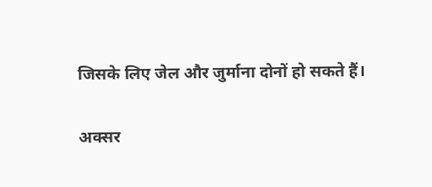जिसके लिए जेल और जुर्माना दोनों हो सकते हैं।

अक्सर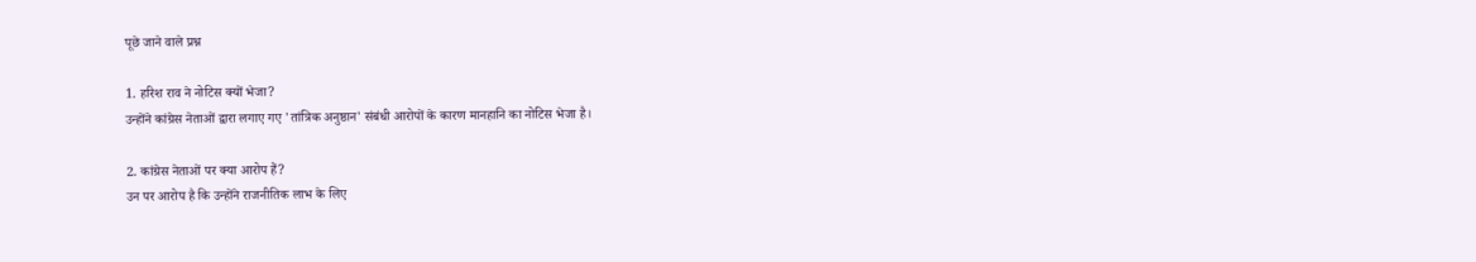पूछे जाने वाले प्रश्न

1. हरिश राव ने नोटिस क्यों भेजा?
उन्होंने कांग्रेस नेताओं द्वारा लगाए गए 'तांत्रिक अनुष्ठान' संबंधी आरोपों के कारण मानहानि का नोटिस भेजा है।

2. कांग्रेस नेताओं पर क्या आरोप हैं?
उन पर आरोप है कि उन्होंने राजनीतिक लाभ के लिए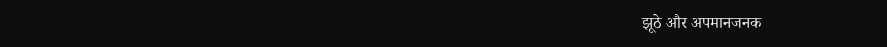झूठे और अपमानजनक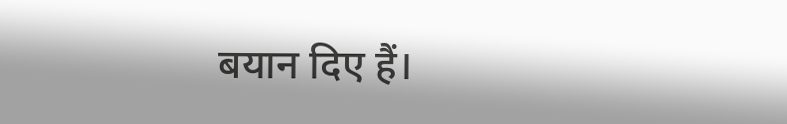बयान दिए हैं।